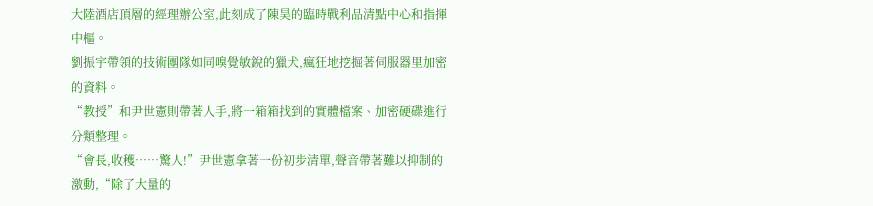大陸酒店頂層的經理辦公室,此刻成了陳昊的臨時戰利品清點中心和指揮中樞。
劉振宇帶領的技術團隊如同嗅覺敏銳的獵犬,瘋狂地挖掘著伺服器里加密的資料。
“教授”和尹世憲則帶著人手,將一箱箱找到的實體檔案、加密硬碟進行分類整理。
“會長,收穫……驚人!”尹世憲拿著一份初步清單,聲音帶著難以抑制的激動,“除了大量的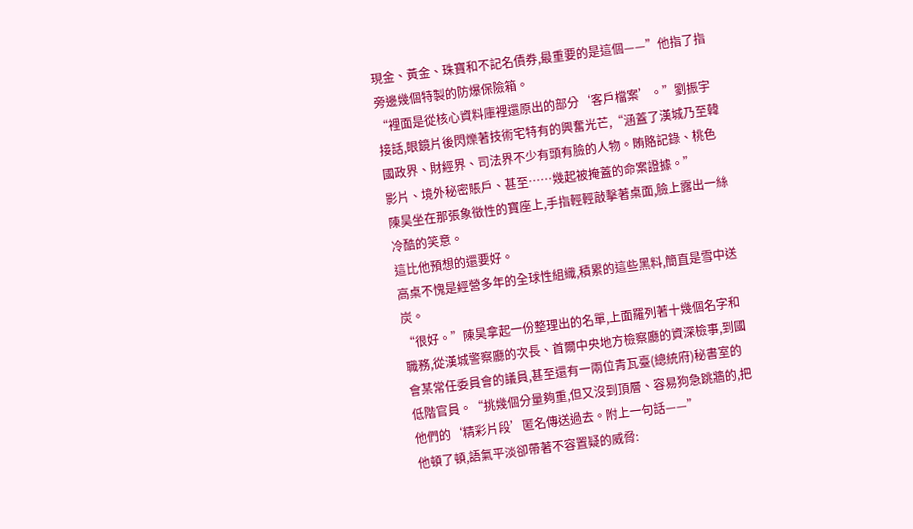現金、黃金、珠寶和不記名債券,最重要的是這個——”他指了指旁邊幾個特製的防爆保險箱。
“裡面是從核心資料庫裡還原出的部分‘客戶檔案’。”劉振宇接話,眼鏡片後閃爍著技術宅特有的興奮光芒,“涵蓋了漢城乃至韓國政界、財經界、司法界不少有頭有臉的人物。賄賂記錄、桃色影片、境外秘密賬戶、甚至……幾起被掩蓋的命案證據。”
陳昊坐在那張象徵性的寶座上,手指輕輕敲擊著桌面,臉上露出一絲冷酷的笑意。
這比他預想的還要好。
高桌不愧是經營多年的全球性組織,積累的這些黑料,簡直是雪中送炭。
“很好。”陳昊拿起一份整理出的名單,上面羅列著十幾個名字和職務,從漢城警察廳的次長、首爾中央地方檢察廳的資深檢事,到國會某常任委員會的議員,甚至還有一兩位青瓦臺(總統府)秘書室的低階官員。“挑幾個分量夠重,但又沒到頂層、容易狗急跳牆的,把他們的‘精彩片段’匿名傳送過去。附上一句話——”
他頓了頓,語氣平淡卻帶著不容置疑的威脅: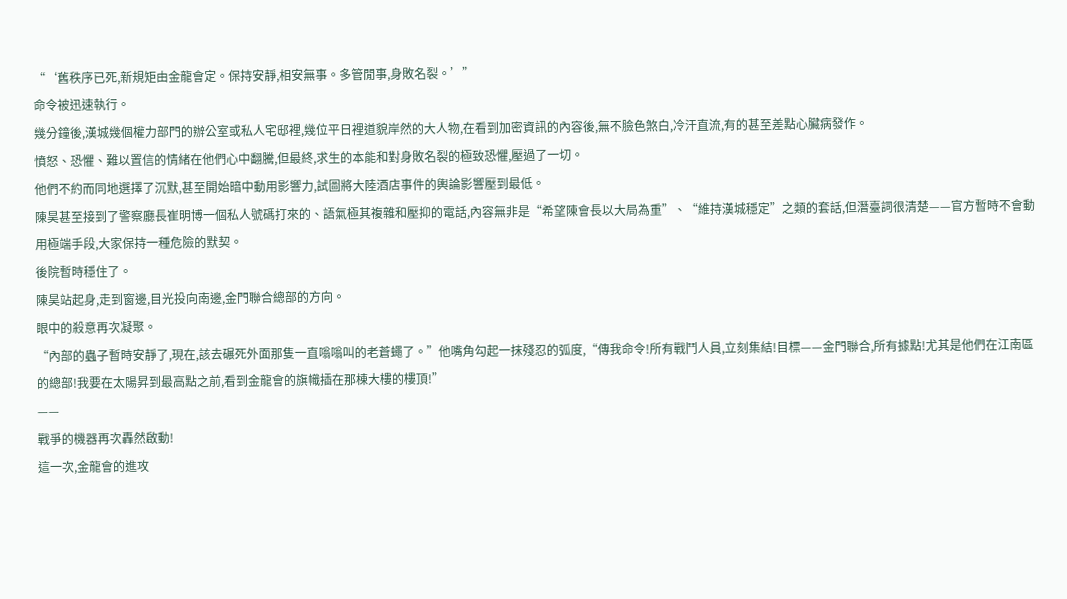“‘舊秩序已死,新規矩由金龍會定。保持安靜,相安無事。多管閒事,身敗名裂。’”
命令被迅速執行。
幾分鐘後,漢城幾個權力部門的辦公室或私人宅邸裡,幾位平日裡道貌岸然的大人物,在看到加密資訊的內容後,無不臉色煞白,冷汗直流,有的甚至差點心臟病發作。
憤怒、恐懼、難以置信的情緒在他們心中翻騰,但最終,求生的本能和對身敗名裂的極致恐懼,壓過了一切。
他們不約而同地選擇了沉默,甚至開始暗中動用影響力,試圖將大陸酒店事件的輿論影響壓到最低。
陳昊甚至接到了警察廳長崔明博一個私人號碼打來的、語氣極其複雜和壓抑的電話,內容無非是“希望陳會長以大局為重”、“維持漢城穩定”之類的套話,但潛臺詞很清楚——官方暫時不會動用極端手段,大家保持一種危險的默契。
後院暫時穩住了。
陳昊站起身,走到窗邊,目光投向南邊,金門聯合總部的方向。
眼中的殺意再次凝聚。
“內部的蟲子暫時安靜了,現在,該去碾死外面那隻一直嗡嗡叫的老蒼蠅了。”他嘴角勾起一抹殘忍的弧度,“傳我命令!所有戰鬥人員,立刻集結!目標——金門聯合,所有據點!尤其是他們在江南區的總部!我要在太陽昇到最高點之前,看到金龍會的旗幟插在那棟大樓的樓頂!”
——
戰爭的機器再次轟然啟動!
這一次,金龍會的進攻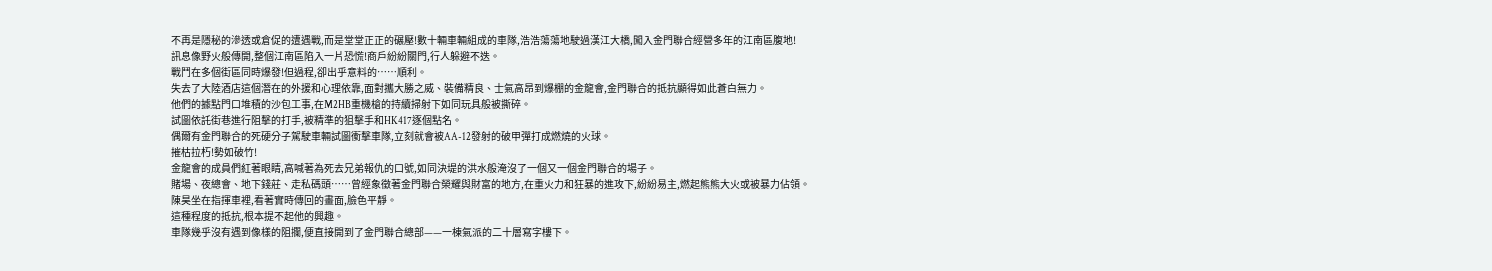不再是隱秘的滲透或倉促的遭遇戰,而是堂堂正正的碾壓!數十輛車輛組成的車隊,浩浩蕩蕩地駛過漢江大橋,闖入金門聯合經營多年的江南區腹地!
訊息像野火般傳開,整個江南區陷入一片恐慌!商戶紛紛關門,行人躲避不迭。
戰鬥在多個街區同時爆發!但過程,卻出乎意料的……順利。
失去了大陸酒店這個潛在的外援和心理依靠,面對攜大勝之威、裝備精良、士氣高昂到爆棚的金龍會,金門聯合的抵抗顯得如此蒼白無力。
他們的據點門口堆積的沙包工事,在M2HB重機槍的持續掃射下如同玩具般被撕碎。
試圖依託街巷進行阻擊的打手,被精準的狙擊手和HK417逐個點名。
偶爾有金門聯合的死硬分子駕駛車輛試圖衝擊車隊,立刻就會被AA-12發射的破甲彈打成燃燒的火球。
摧枯拉朽!勢如破竹!
金龍會的成員們紅著眼睛,高喊著為死去兄弟報仇的口號,如同決堤的洪水般淹沒了一個又一個金門聯合的場子。
賭場、夜總會、地下錢莊、走私碼頭……曾經象徵著金門聯合榮耀與財富的地方,在重火力和狂暴的進攻下,紛紛易主,燃起熊熊大火或被暴力佔領。
陳昊坐在指揮車裡,看著實時傳回的畫面,臉色平靜。
這種程度的抵抗,根本提不起他的興趣。
車隊幾乎沒有遇到像樣的阻攔,便直接開到了金門聯合總部——一棟氣派的二十層寫字樓下。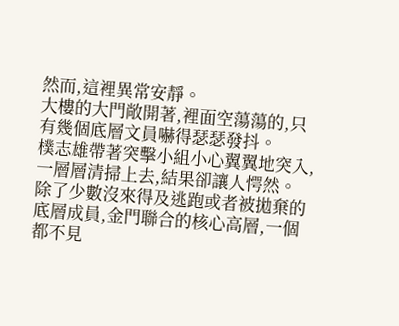然而,這裡異常安靜。
大樓的大門敞開著,裡面空蕩蕩的,只有幾個底層文員嚇得瑟瑟發抖。
樸志雄帶著突擊小組小心翼翼地突入,一層層清掃上去,結果卻讓人愕然。
除了少數沒來得及逃跑或者被拋棄的底層成員,金門聯合的核心高層,一個都不見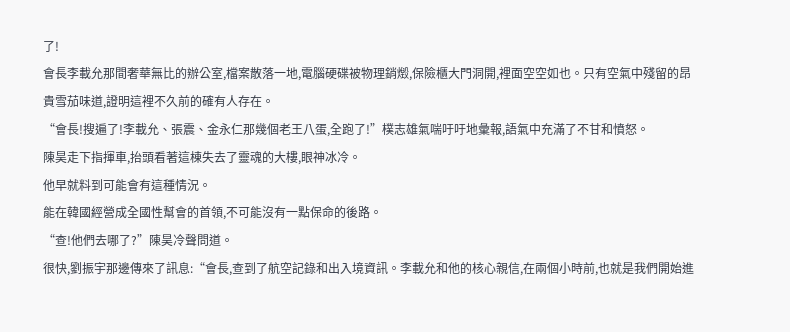了!
會長李載允那間奢華無比的辦公室,檔案散落一地,電腦硬碟被物理銷燬,保險櫃大門洞開,裡面空空如也。只有空氣中殘留的昂貴雪茄味道,證明這裡不久前的確有人存在。
“會長!搜遍了!李載允、張震、金永仁那幾個老王八蛋,全跑了!”樸志雄氣喘吁吁地彙報,語氣中充滿了不甘和憤怒。
陳昊走下指揮車,抬頭看著這棟失去了靈魂的大樓,眼神冰冷。
他早就料到可能會有這種情況。
能在韓國經營成全國性幫會的首領,不可能沒有一點保命的後路。
“查!他們去哪了?”陳昊冷聲問道。
很快,劉振宇那邊傳來了訊息:“會長,查到了航空記錄和出入境資訊。李載允和他的核心親信,在兩個小時前,也就是我們開始進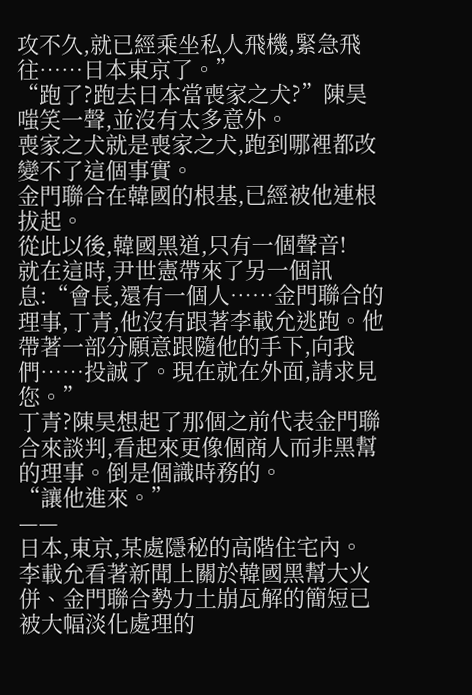攻不久,就已經乘坐私人飛機,緊急飛往……日本東京了。”
“跑了?跑去日本當喪家之犬?”陳昊嗤笑一聲,並沒有太多意外。
喪家之犬就是喪家之犬,跑到哪裡都改變不了這個事實。
金門聯合在韓國的根基,已經被他連根拔起。
從此以後,韓國黑道,只有一個聲音!
就在這時,尹世憲帶來了另一個訊息:“會長,還有一個人……金門聯合的理事,丁青,他沒有跟著李載允逃跑。他帶著一部分願意跟隨他的手下,向我們……投誠了。現在就在外面,請求見您。”
丁青?陳昊想起了那個之前代表金門聯合來談判,看起來更像個商人而非黑幫的理事。倒是個識時務的。
“讓他進來。”
——
日本,東京,某處隱秘的高階住宅內。
李載允看著新聞上關於韓國黑幫大火併、金門聯合勢力土崩瓦解的簡短已被大幅淡化處理的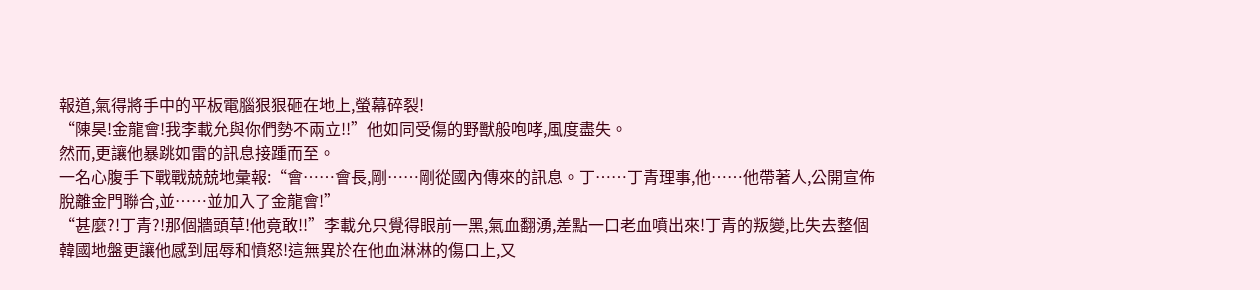報道,氣得將手中的平板電腦狠狠砸在地上,螢幕碎裂!
“陳昊!金龍會!我李載允與你們勢不兩立!!”他如同受傷的野獸般咆哮,風度盡失。
然而,更讓他暴跳如雷的訊息接踵而至。
一名心腹手下戰戰兢兢地彙報:“會……會長,剛……剛從國內傳來的訊息。丁……丁青理事,他……他帶著人,公開宣佈脫離金門聯合,並……並加入了金龍會!”
“甚麼?!丁青?!那個牆頭草!他竟敢!!”李載允只覺得眼前一黑,氣血翻湧,差點一口老血噴出來!丁青的叛變,比失去整個韓國地盤更讓他感到屈辱和憤怒!這無異於在他血淋淋的傷口上,又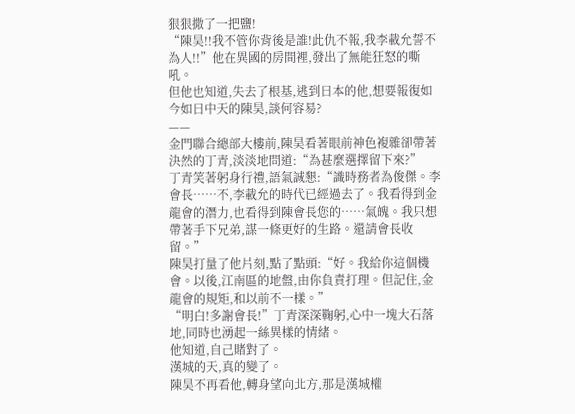狠狠撒了一把鹽!
“陳昊!!我不管你背後是誰!此仇不報,我李載允誓不為人!!”他在異國的房間裡,發出了無能狂怒的嘶吼。
但他也知道,失去了根基,逃到日本的他,想要報復如今如日中天的陳昊,談何容易?
——
金門聯合總部大樓前,陳昊看著眼前神色複雜卻帶著決然的丁青,淡淡地問道:“為甚麼選擇留下來?”
丁青笑著躬身行禮,語氣誠懇:“識時務者為俊傑。李會長……不,李載允的時代已經過去了。我看得到金龍會的潛力,也看得到陳會長您的……氣魄。我只想帶著手下兄弟,謀一條更好的生路。還請會長收留。”
陳昊打量了他片刻,點了點頭:“好。我給你這個機會。以後,江南區的地盤,由你負責打理。但記住,金龍會的規矩,和以前不一樣。”
“明白!多謝會長!”丁青深深鞠躬,心中一塊大石落地,同時也湧起一絲異樣的情緒。
他知道,自己賭對了。
漢城的天,真的變了。
陳昊不再看他,轉身望向北方,那是漢城權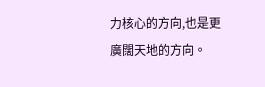力核心的方向,也是更廣闊天地的方向。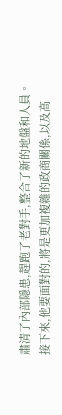肅清了內部隱患,趕跑了老對手,整合了新的地盤和人員。
接下來,他要面對的,將是更加複雜的政商關係,以及高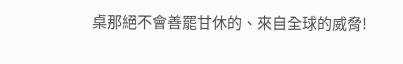桌那絕不會善罷甘休的、來自全球的威脅!